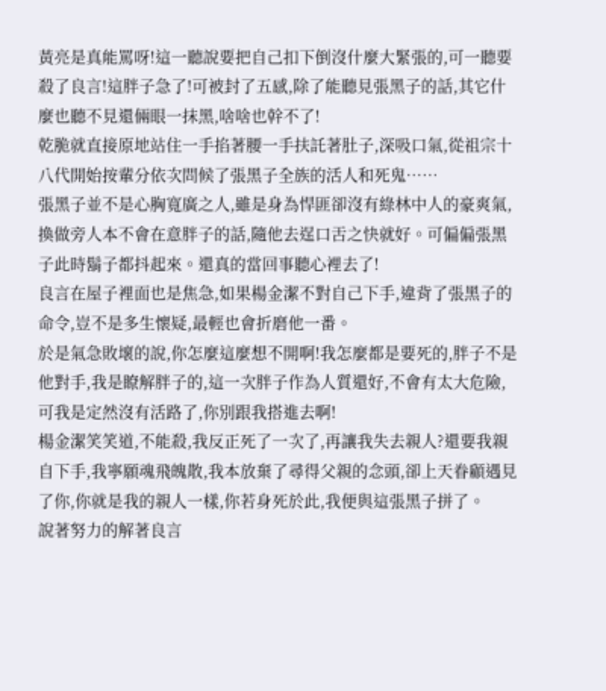黃亮是真能罵呀!這一聽說要把自己扣下倒沒什麼大緊張的,可一聽要殺了良言!這胖子急了!可被封了五感,除了能聽見張黑子的話,其它什麼也聽不見還倆眼一抹黑,啥啥也幹不了!
乾脆就直接原地站住一手掐著腰一手扶託著肚子,深吸口氣,從祖宗十八代開始按輩分依次問候了張黑子全族的活人和死鬼……
張黑子並不是心胸寬廣之人,雖是身為悍匪卻沒有綠林中人的豪爽氣,換做旁人本不會在意胖子的話,隨他去逞口舌之快就好。可偏偏張黑子此時鬍子都抖起來。還真的當回事聽心裡去了!
良言在屋子裡面也是焦急,如果楊金潔不對自己下手,違背了張黑子的命令,豈不是多生懷疑,最輕也會折磨他一番。
於是氣急敗壞的說,你怎麼這麼想不開啊!我怎麼都是要死的,胖子不是他對手,我是瞭解胖子的,這一次胖子作為人質還好,不會有太大危險,可我是定然沒有活路了,你別跟我搭進去啊!
楊金潔笑笑道,不能殺,我反正死了一次了,再讓我失去親人?還要我親自下手,我寧願魂飛魄散,我本放棄了尋得父親的念頭,卻上天眷顧遇見了你,你就是我的親人一樣,你若身死於此,我便與這張黑子拼了。
說著努力的解著良言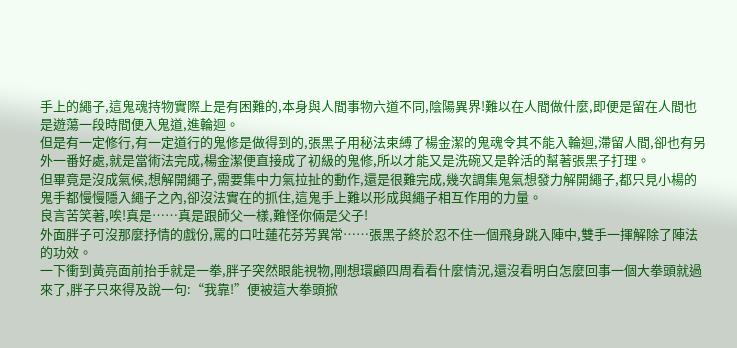手上的繩子,這鬼魂持物實際上是有困難的,本身與人間事物六道不同,陰陽異界!難以在人間做什麼,即便是留在人間也是遊蕩一段時間便入鬼道,進輪迴。
但是有一定修行,有一定道行的鬼修是做得到的,張黑子用秘法束縛了楊金潔的鬼魂令其不能入輪迴,滯留人間,卻也有另外一番好處,就是當術法完成,楊金潔便直接成了初級的鬼修,所以才能又是洗碗又是幹活的幫著張黑子打理。
但畢竟是沒成氣候,想解開繩子,需要集中力氣拉扯的動作,還是很難完成,幾次調集鬼氣想發力解開繩子,都只見小楊的鬼手都慢慢隱入繩子之內,卻沒法實在的抓住,這鬼手上難以形成與繩子相互作用的力量。
良言苦笑著,唉!真是……真是跟師父一樣,難怪你倆是父子!
外面胖子可沒那麼抒情的戲份,罵的口吐蓮花芬芳異常……張黑子終於忍不住一個飛身跳入陣中,雙手一揮解除了陣法的功效。
一下衝到黃亮面前抬手就是一拳,胖子突然眼能視物,剛想環顧四周看看什麼情況,還沒看明白怎麼回事一個大拳頭就過來了,胖子只來得及說一句:“我靠!”便被這大拳頭掀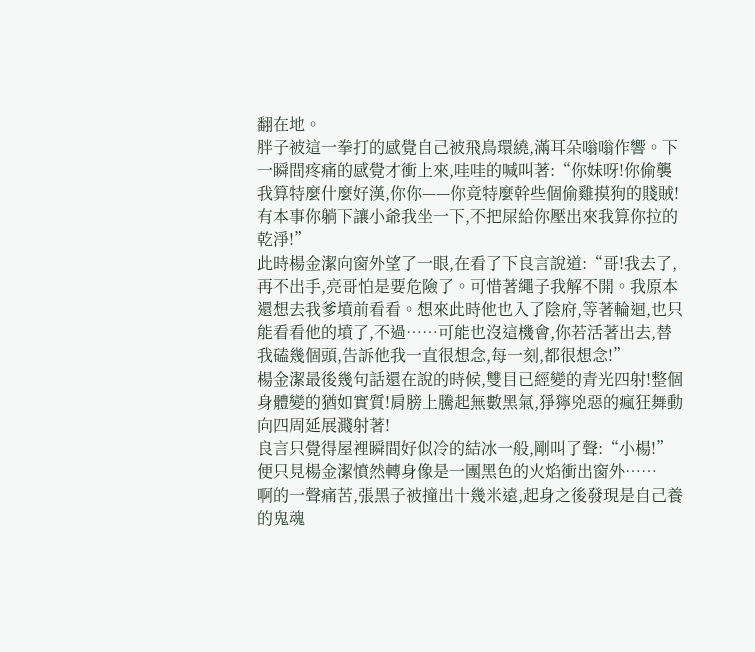翻在地。
胖子被這一拳打的感覺自己被飛鳥環繞,滿耳朵嗡嗡作響。下一瞬間疼痛的感覺才衝上來,哇哇的喊叫著:“你妹呀!你偷襲我算特麼什麼好漢,你你——你竟特麼幹些個偷雞摸狗的賤賊!有本事你躺下讓小爺我坐一下,不把屎給你壓出來我算你拉的乾淨!”
此時楊金潔向窗外望了一眼,在看了下良言說道:“哥!我去了,再不出手,亮哥怕是要危險了。可惜著繩子我解不開。我原本還想去我爹墳前看看。想來此時他也入了陰府,等著輪迴,也只能看看他的墳了,不過……可能也沒這機會,你若活著出去,替我磕幾個頭,告訴他我一直很想念,每一刻,都很想念!”
楊金潔最後幾句話還在說的時候,雙目已經變的青光四射!整個身體變的猶如實質!肩膀上騰起無數黑氣,猙獰兇惡的瘋狂舞動向四周延展濺射著!
良言只覺得屋裡瞬間好似冷的結冰一般,剛叫了聲:“小楊!”便只見楊金潔憤然轉身像是一團黑色的火焰衝出窗外……
啊的一聲痛苦,張黑子被撞出十幾米遠,起身之後發現是自己養的鬼魂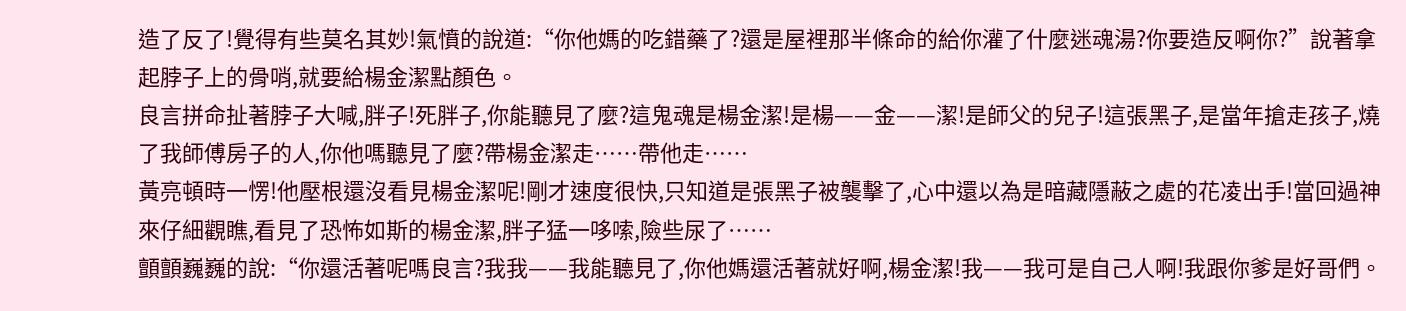造了反了!覺得有些莫名其妙!氣憤的說道:“你他媽的吃錯藥了?還是屋裡那半條命的給你灌了什麼迷魂湯?你要造反啊你?”說著拿起脖子上的骨哨,就要給楊金潔點顏色。
良言拼命扯著脖子大喊,胖子!死胖子,你能聽見了麼?這鬼魂是楊金潔!是楊——金——潔!是師父的兒子!這張黑子,是當年搶走孩子,燒了我師傅房子的人,你他嗎聽見了麼?帶楊金潔走……帶他走……
黃亮頓時一愣!他壓根還沒看見楊金潔呢!剛才速度很快,只知道是張黑子被襲擊了,心中還以為是暗藏隱蔽之處的花凌出手!當回過神來仔細觀瞧,看見了恐怖如斯的楊金潔,胖子猛一哆嗦,險些尿了……
顫顫巍巍的說:“你還活著呢嗎良言?我我——我能聽見了,你他媽還活著就好啊,楊金潔!我——我可是自己人啊!我跟你爹是好哥們。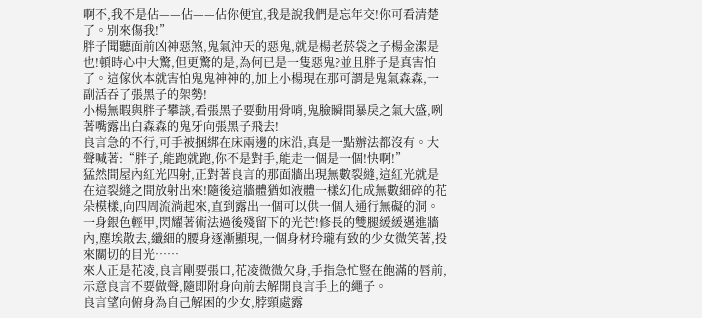啊不,我不是佔——佔——佔你便宜,我是說我們是忘年交!你可看清楚了。別來傷我!”
胖子聞聽面前凶神惡煞,鬼氣沖天的惡鬼,就是楊老菸袋之子楊金潔是也!頓時心中大驚,但更驚的是,為何已是一隻惡鬼?並且胖子是真害怕了。這傢伙本就害怕鬼鬼神神的,加上小楊現在那可謂是鬼氣森森,一副活吞了張黑子的架勢!
小楊無暇與胖子攀談,看張黑子要動用骨哨,鬼臉瞬間暴戾之氣大盛,咧著嘴露出白森森的鬼牙向張黑子飛去!
良言急的不行,可手被捆綁在床兩邊的床沿,真是一點辦法都沒有。大聲喊著:“胖子,能跑就跑,你不是對手,能走一個是一個!快啊!”
猛然間屋內紅光四射,正對著良言的那面牆出現無數裂縫,這紅光就是在這裂縫之間放射出來!隨後這牆體猶如液體一樣幻化成無數細碎的花朵模樣,向四周流淌起來,直到露出一個可以供一個人通行無礙的洞。
一身銀色輕甲,閃耀著術法過後殘留下的光芒!修長的雙腿緩緩邁進牆內,塵埃散去,纖細的腰身逐漸顯現,一個身材玲瓏有致的少女微笑著,投來關切的目光……
來人正是花凌,良言剛要張口,花凌微微欠身,手指急忙豎在飽滿的唇前,示意良言不要做聲,隨即附身向前去解開良言手上的繩子。
良言望向俯身為自己解困的少女,脖頸處露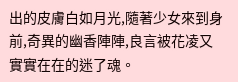出的皮膚白如月光,隨著少女來到身前,奇異的幽香陣陣,良言被花凌又實實在在的迷了魂。